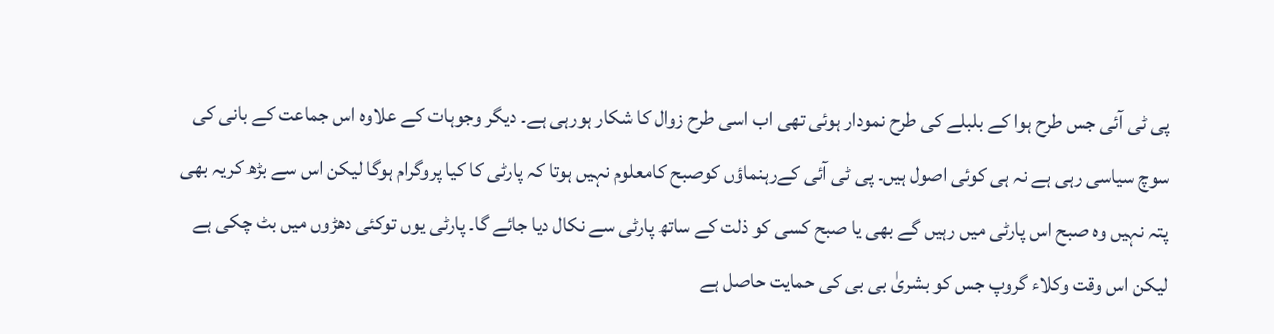پی ٹی آئی جس طرح ہوا کے بلبلے کی طرح نمودار ہوئی تھی اب اسی طرح زوال کا شکار ہورہی ہے۔ دیگر وجوہات کے علاوہ اس جماعت کے بانی کی سوچ سیاسی رہی ہے نہ ہی کوئی اصول ہیں۔ پی ٹی آئی کےرہنماؤں کوصبح کامعلوم نہیں ہوتا کہ پارٹی کا کیا پروگرام ہوگا لیکن اس سے بڑھ کریہ بھی پتہ نہیں وہ صبح اس پارٹی میں رہیں گے بھی یا صبح کسی کو ذلت کے ساتھ پارٹی سے نکال دیا جائے گا۔ پارٹی یوں توکئی دھڑوں میں بٹ چکی ہے لیکن اس وقت وکلاء گروپ جس کو بشریٰ بی بی کی حمایت حاصل ہے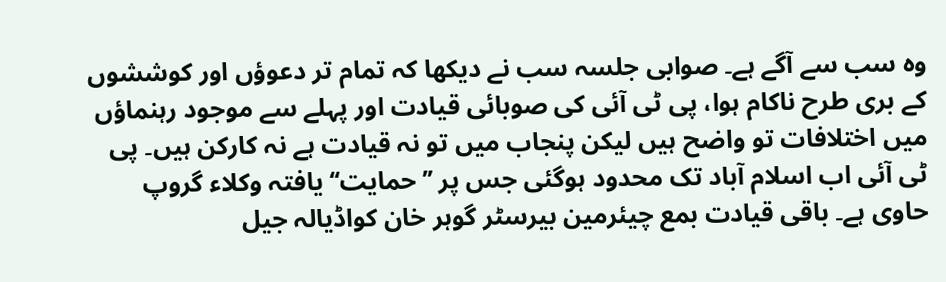وہ سب سے آگے ہے۔ صوابی جلسہ سب نے دیکھا کہ تمام تر دعوؤں اور کوششوں کے بری طرح ناکام ہوا، پی ٹی آئی کی صوبائی قیادت اور پہلے سے موجود رہنماؤں میں اختلافات تو واضح ہیں لیکن پنجاب میں تو نہ قیادت ہے نہ کارکن ہیں۔ پی ٹی آئی اب اسلام آباد تک محدود ہوگئی جس پر ’’حمایت‘‘ یافتہ وکلاء گروپ حاوی ہے۔ باقی قیادت بمع چیئرمین بیرسٹر گوہر خان کواڈیالہ جیل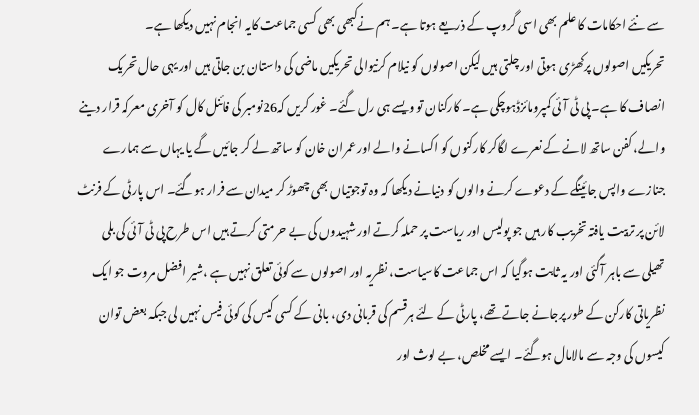سے نئے احکامات کا علم بھی اسی گروپ کے ذریعے ہوتا ہے۔ ہم نےکبھی بھی کسی جماعت کایہ انجام نہیں دیکھا ہے۔
تحریکیں اصولوں پرکھڑی ہوتی اور چلتی ہیں لیکن اصولوں کو نیلام کرنیوالی تحریکیں ماضی کی داستان بن جاتی ہیں اور یہی حال تحریک انصاف کا ہے۔ پی ٹی آئی کمپرومائزڈہوچکی ہے۔ کارکنان تو ویسے ہی رل گئے۔ غور کریں کہ26نومبر کی فائنل کال کو آخری معرکہ قرار دینے والے، کفن ساتھ لانے کے نعرے لگاکر کارکنوں کو اکسانے والے اور عمران خان کو ساتھ لے کر جائیں گے یا یہاں سے ہمارے جنازے واپس جائینگے کے دعوے کرنے والوں کو دنیانے دیکھا کہ وہ توجوتیاں بھی چھوڑ کر میدان سے فرار ہوگئے۔ اس پارٹی کے فرنٹ لائن پر تربیت یافتہ تخریب کار ہیں جو پولیس اور ریاست پر حملہ کرتے اور شہیدوں کی بے حرمتی کرتے ہیں اس طرح پی ٹی آئی کی بلی تھیلی سے باہر آگئی اور یہ ثابت ہوگیا کہ اس جماعت کاسیاست، نظریہ اور اصولوں سے کوئی تعلق نہیں ہے ،شیر افضل مروت جو ایک نظریاتی کارکن کے طور پرجانے جاتے تھے، پارٹی کے لئے ہرقسم کی قربانی دی، بانی کے کسی کیس کی کوئی فیس نہیں لی جبکہ بعض توان کیسوں کی وجہ سے مالامال ہوگئے۔ ایسے مخلص، بے لوث اور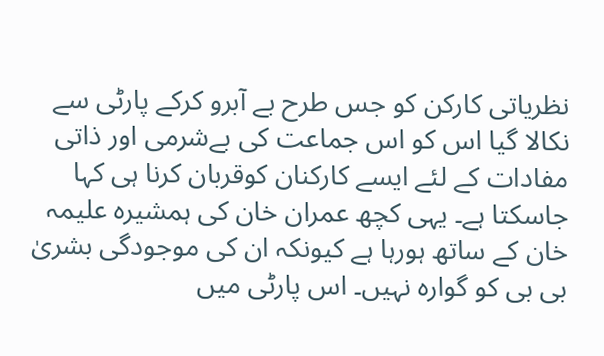نظریاتی کارکن کو جس طرح بے آبرو کرکے پارٹی سے نکالا گیا اس کو اس جماعت کی بےشرمی اور ذاتی مفادات کے لئے ایسے کارکنان کوقربان کرنا ہی کہا جاسکتا ہے۔ یہی کچھ عمران خان کی ہمشیرہ علیمہ خان کے ساتھ ہورہا ہے کیونکہ ان کی موجودگی بشریٰ بی بی کو گوارہ نہیں۔ اس پارٹی میں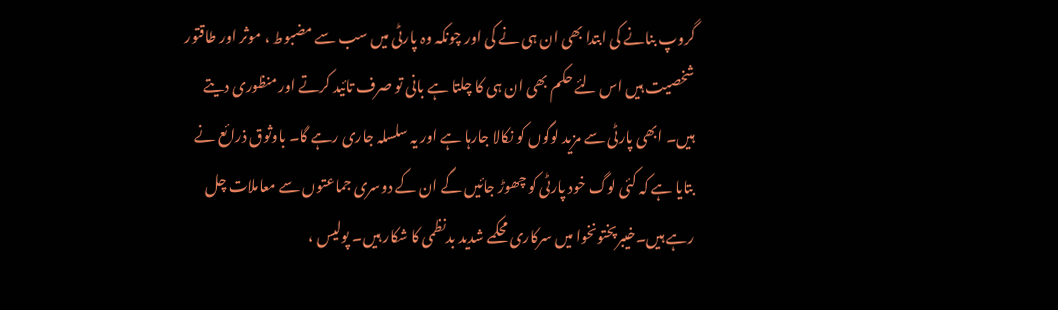گروپ بنانے کی ابتدا بھی ان ہی نے کی اور چونکہ وہ پارٹی میں سب سے مضبوط ، موثر اور طاقتور شخصیت ہیں اس لئے حکم بھی ان ہی کا چلتا ہے بانی تو صرف تائید کرتے اور منظوری دیتے ہیں۔ ابھی پارٹی سے مزید لوگوں کو نکالا جارہا ہے اور یہ سلسلہ جاری رہے گا۔ باوثوق ذرائع نے بتایا ہے کہ کئی لوگ خود پارٹی کو چھوڑ جائیں گے ان کے دوسری جماعتوں سے معاملات چل رہے ہیں۔خیبرپختونخوا میں سرکاری محکمے شدید بدنظمی کا شکار ہیں۔ پولیس ،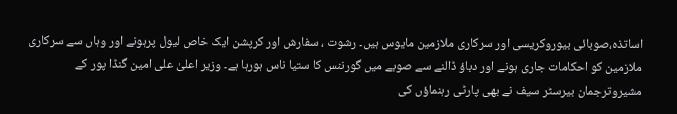اساتذہ،صوبائی بیوروکریسی اور سرکاری ملازمین مایوس ہیں۔ رشوت ، سفارش اور کرپشن ایک خاص لیول پرہونے اور وہاں سے سرکاری ملازمین کو احکامات جاری ہونے اور دباؤ ڈالنے سے صوبے میں گورننس کا ستیا ناس ہورہا ہے۔ وزیر اعلیٰ علی امین گنڈا پور کے مشیروترجمان بیرسٹر سیف نے بھی پارٹی رہنماؤں کی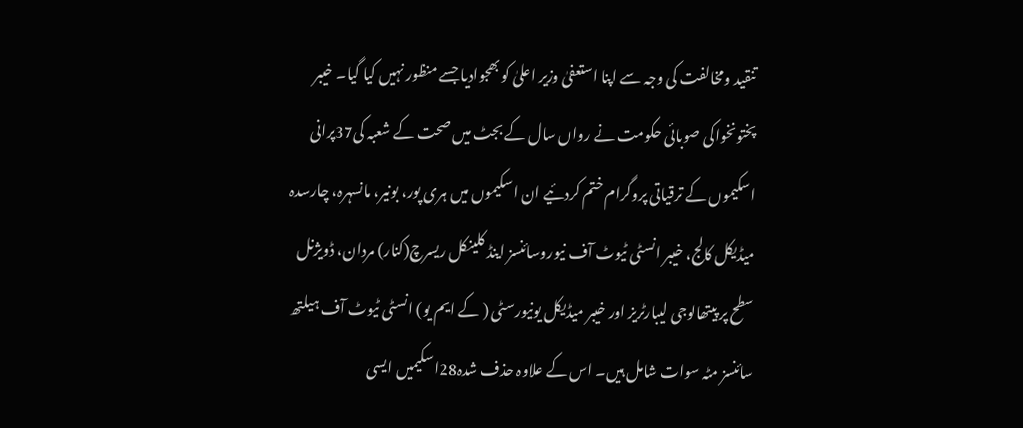تنقید ومخالفت کی وجہ سے اپنا استعفیٰ وزیر اعلیٰ کو بھجوادیا جسے منظور نہیں کیا گیا۔ خیبر پختونخواکی صوبائی حکومت نے رواں سال کے بجٹ میں صحت کے شعبہ کی37پرانی اسکیموں کے ترقیاتی پروگرام ختم کردئیے ان اسکیموں میں ہری پور، بونیر، مانسہرہ، چارسدہ میڈیکل کالج، خیبر انسٹی ٹیوٹ آف نیوروسائنسز اینڈ کلینکل ریسرچ(کنار) مردان، ڈویژنل سطح پر پیتھالوجی لیبارٹریز اور خیبر میڈیکل یونیورسٹی ( کے ایم یو) انسٹی ٹیوٹ آف ہیلتھ سائنسز مٹہ سوات شامل ہیں۔ اس کے علاوہ حذف شدہ28اسکیمیں ایسی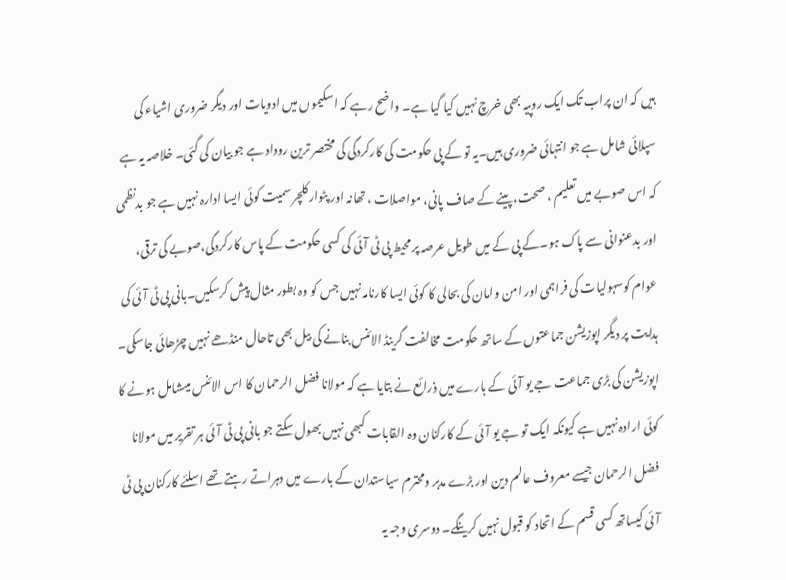ہیں کہ ان پراب تک ایک روپیہ بھی خرچ نہیں کیا گیا ہے۔ واضح رہے کہ اسکیموں میں ادویات اور دیگر ضروری اشیاء کی سپلائی شامل ہے جو انتہائی ضروری ہیں۔یہ تو کے پی حکومت کی کارکردگی کی مختصر ترین روداد ہے جو بیان کی گئی۔ خلاصہ یہ ہے کہ اس صوبے میں تعلیم ، صحت،پینے کے صاف پانی، مواصلات ، تھانہ اور پٹوارکلچر سمیت کوئی ایسا ادارہ نہیں ہے جو بدنظمی اور بدعنوانی سے پاک ہو۔کے پی کے میں طویل عرصہ پر محیط پی ٹی آئی کی کسی حکومت کے پاس کارکردگی،صوبے کی ترقی، عوام کوسہولیات کی فراہمی اور امن وامان کی بحالی کا کوئی ایسا کارنامہ نہیں جس کو وہ بطور مثال پیش کرسکیں۔بانی پی ٹی آئی کی ہدایت پر دیگر اپوزیشن جماعتوں کے ساتھ حکومت مخالفت گرینڈ الائنس بنانے کی بیل بھی تاحال منڈھے نہیں چڑھائی جاسکی۔ اپوزیشن کی بڑی جماعت جے یو آئی کے بارے میں ذرائع نے بتایا ہے کہ مولانا فضل الرحمان کا اس الائنس میںشامل ہونے کا کوئی ارادہ نہیں ہے کیونکہ ایک تو جے یو آئی کے کارکنان وہ القابات کبھی نہیں بھول سکتے جو بانی پی ٹی آئی ہر تقریر میں مولانا فضل الرحمان جیسے معروف عالم دین اور بڑے مدبر ومحترم سیاستدان کے بارے میں دہراتے رہتے تھے اسلئے کارکنان پی ٹی آئی کیساتھ کسی قسم کے اتحاد کو قبول نہیں کرینگے۔ دوسری وجہ یہ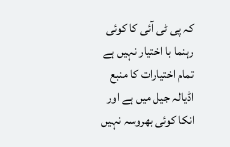کہ پی ٹی آئی کا کوئی رہنما با اختیار نہیں ہے تمام اختیارات کا منبع اڈیالہ جیل میں ہے اور انکا کوئی بھروسہ نہیں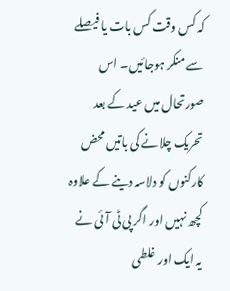کہ کس وقت کس بات یا فیصلے سے منکر ہوجائیں۔ اس صورتحال میں عید کے بعد تحریک چلانے کی باتیں محض کارکنوں کو دلاسہ دینے کے علاوہ کچھ نہیں اور اگر پی ٹی آئی نے یہ ایک اور غلطی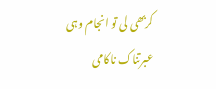کربھی لی تو انجام وہی عبرتناک ناکامی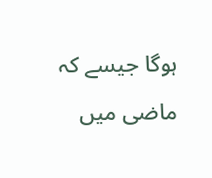ہوگا جیسے کہ ماضی میں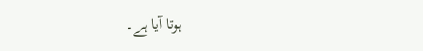ہوتا آیا ہے۔